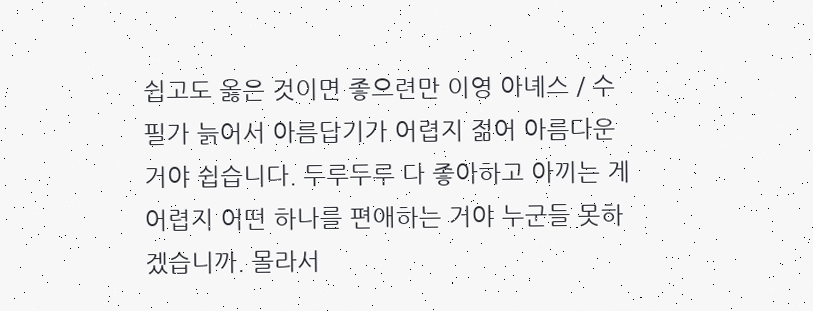쉽고도 옳은 것이면 좋으련만 이영 아녜스 / 수필가 늙어서 아름답기가 어렵지 젊어 아름다운 거야 쉽습니다. 두루두루 다 좋아하고 아끼는 게 어렵지 어떤 하나를 편애하는 거야 누군들 못하겠습니까. 몰라서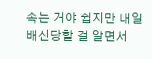속는 거야 쉽지만 내일 배신당할 걸 알면서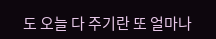도 오늘 다 주기란 또 얼마나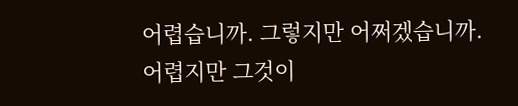어렵습니까. 그렇지만 어쩌겠습니까. 어렵지만 그것이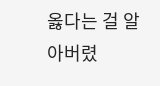옳다는 걸 알아버렸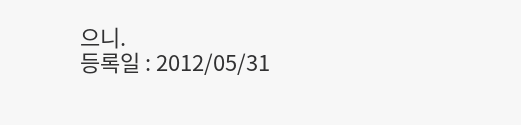으니.
등록일 : 2012/05/31